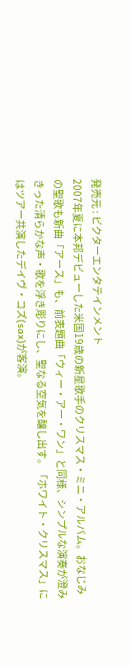発売元 : ビクターエンタテインメント
2007年夏に本邦デビューした米国19歳の新星歌手のクリスマス・ミニ・アルバム。おなじみの聖歌も新曲「アース」も、前表題曲「ウィー・アー・ワン」と同様、シンプルな演奏が澄みきった清らかな声・歌を浮き彫りにし、聖なる空気を醸し出す。「ホワイト・クリスマス」にはツアー共演したデイヴ・コズ(sax)が客演。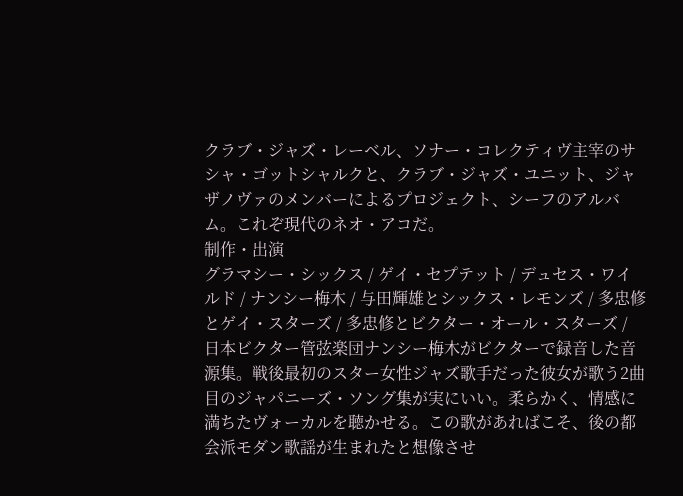クラブ・ジャズ・レーベル、ソナー・コレクティヴ主宰のサシャ・ゴットシャルクと、クラブ・ジャズ・ユニット、ジャザノヴァのメンバーによるプロジェクト、シーフのアルバム。これぞ現代のネオ・アコだ。
制作・出演
グラマシー・シックス / ゲイ・セプテット / デュセス・ワイルド / ナンシー梅木 / 与田輝雄とシックス・レモンズ / 多忠修とゲイ・スターズ / 多忠修とビクター・オール・スターズ / 日本ビクター管弦楽団ナンシー梅木がビクターで録音した音源集。戦後最初のスター女性ジャズ歌手だった彼女が歌う2曲目のジャパニーズ・ソング集が実にいい。柔らかく、情感に満ちたヴォーカルを聴かせる。この歌があればこそ、後の都会派モダン歌謡が生まれたと想像させ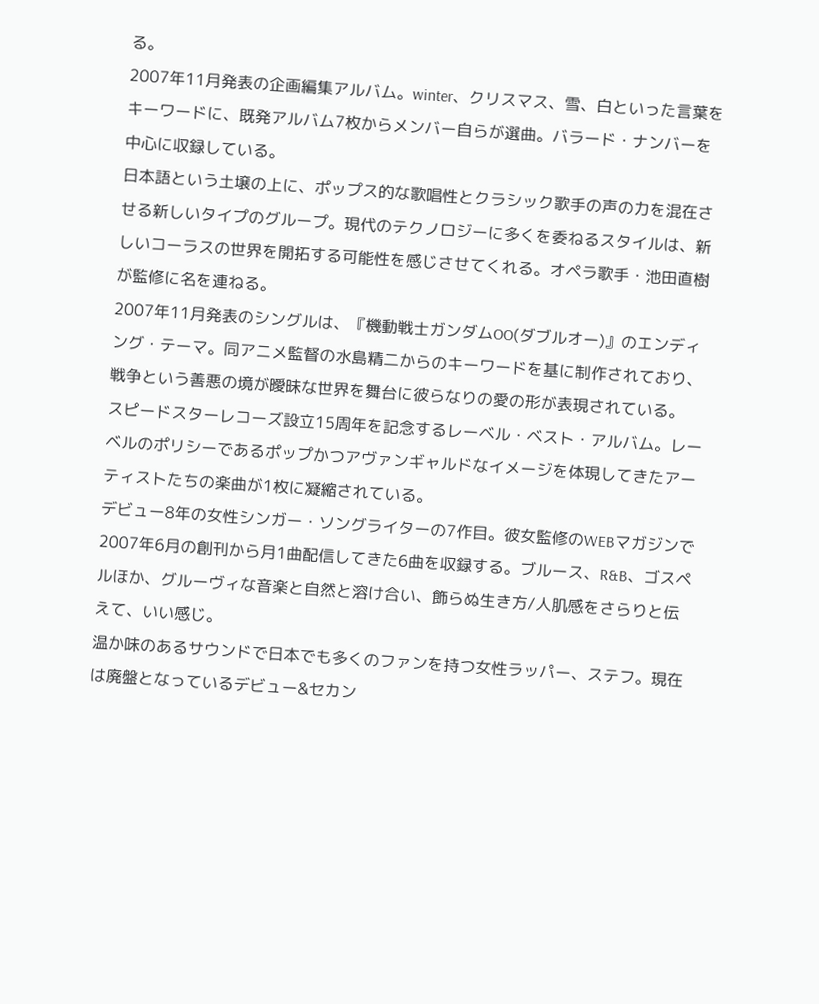る。
2007年11月発表の企画編集アルバム。winter、クリスマス、雪、白といった言葉をキーワードに、既発アルバム7枚からメンバー自らが選曲。バラード・ナンバーを中心に収録している。
日本語という土壌の上に、ポップス的な歌唱性とクラシック歌手の声の力を混在させる新しいタイプのグループ。現代のテクノロジーに多くを委ねるスタイルは、新しいコーラスの世界を開拓する可能性を感じさせてくれる。オペラ歌手・池田直樹が監修に名を連ねる。
2007年11月発表のシングルは、『機動戦士ガンダムOO(ダブルオー)』のエンディング・テーマ。同アニメ監督の水島精二からのキーワードを基に制作されており、戦争という善悪の境が曖昧な世界を舞台に彼らなりの愛の形が表現されている。
スピードスターレコーズ設立15周年を記念するレーベル・ベスト・アルバム。レーベルのポリシーであるポップかつアヴァンギャルドなイメージを体現してきたアーティストたちの楽曲が1枚に凝縮されている。
デビュー8年の女性シンガー・ソングライターの7作目。彼女監修のWEBマガジンで2007年6月の創刊から月1曲配信してきた6曲を収録する。ブルース、R&B、ゴスペルほか、グルーヴィな音楽と自然と溶け合い、飾らぬ生き方/人肌感をさらりと伝えて、いい感じ。
温か味のあるサウンドで日本でも多くのファンを持つ女性ラッパー、ステフ。現在は廃盤となっているデビュー&セカン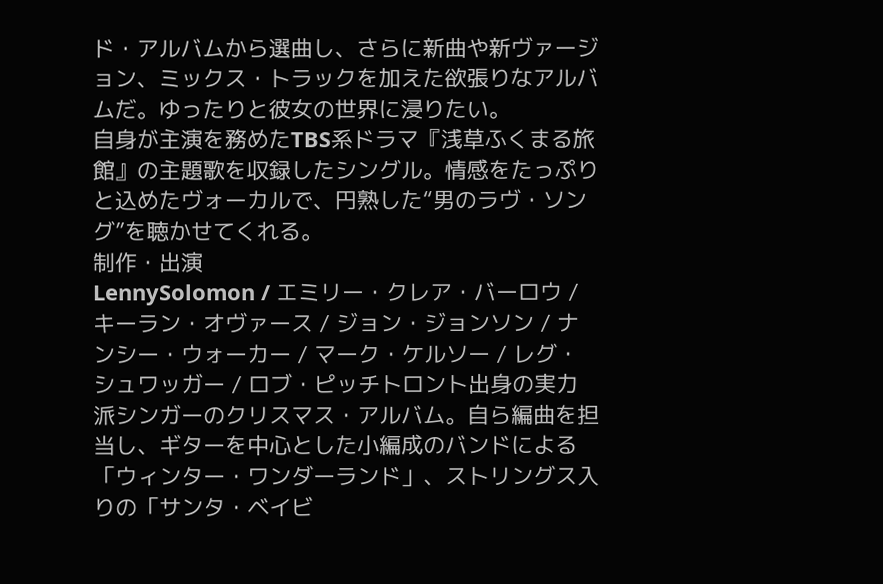ド・アルバムから選曲し、さらに新曲や新ヴァージョン、ミックス・トラックを加えた欲張りなアルバムだ。ゆったりと彼女の世界に浸りたい。
自身が主演を務めたTBS系ドラマ『浅草ふくまる旅館』の主題歌を収録したシングル。情感をたっぷりと込めたヴォーカルで、円熟した“男のラヴ・ソング”を聴かせてくれる。
制作・出演
LennySolomon / エミリー・クレア・バーロウ / キーラン・オヴァース / ジョン・ジョンソン / ナンシー・ウォーカー / マーク・ケルソー / レグ・シュワッガー / ロブ・ピッチトロント出身の実力派シンガーのクリスマス・アルバム。自ら編曲を担当し、ギターを中心とした小編成のバンドによる「ウィンター・ワンダーランド」、ストリングス入りの「サンタ・ベイビ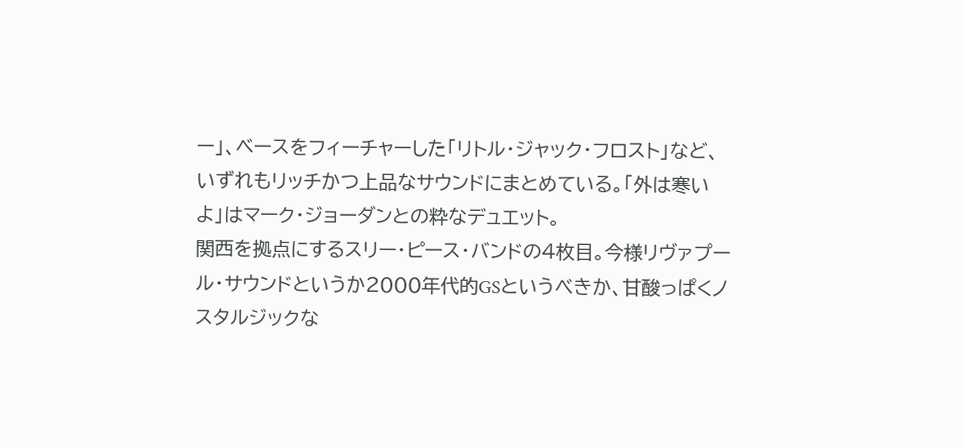ー」、ベースをフィーチャーした「リトル・ジャック・フロスト」など、いずれもリッチかつ上品なサウンドにまとめている。「外は寒いよ」はマーク・ジョーダンとの粋なデュエット。
関西を拠点にするスリー・ピース・バンドの4枚目。今様リヴァプール・サウンドというか2000年代的GSというべきか、甘酸っぱくノスタルジックな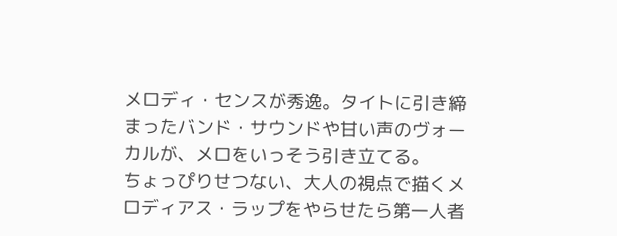メロディ・センスが秀逸。タイトに引き締まったバンド・サウンドや甘い声のヴォーカルが、メロをいっそう引き立てる。
ちょっぴりせつない、大人の視点で描くメロディアス・ラップをやらせたら第一人者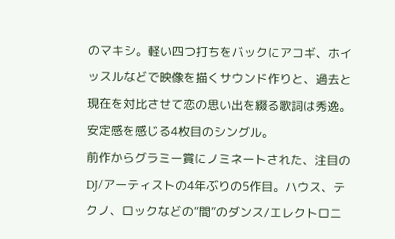のマキシ。軽い四つ打ちをバックにアコギ、ホイッスルなどで映像を描くサウンド作りと、過去と現在を対比させて恋の思い出を綴る歌詞は秀逸。安定感を感じる4枚目のシングル。
前作からグラミー賞にノミネートされた、注目のDJ/アーティストの4年ぶりの5作目。ハウス、テクノ、ロックなどの“間”のダンス/エレクトロニ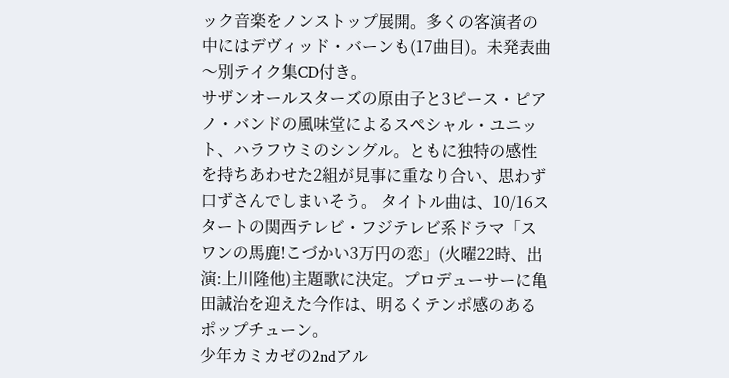ック音楽をノンストップ展開。多くの客演者の中にはデヴィッド・バーンも(17曲目)。未発表曲〜別テイク集CD付き。
サザンオールスターズの原由子と3ピース・ピアノ・バンドの風味堂によるスペシャル・ユニット、ハラフウミのシングル。ともに独特の感性を持ちあわせた2組が見事に重なり合い、思わず口ずさんでしまいそう。 タイトル曲は、10/16スタートの関西テレビ・フジテレビ系ドラマ「スワンの馬鹿!こづかい3万円の恋」(火曜22時、出演:上川隆他)主題歌に決定。プロデューサーに亀田誠治を迎えた今作は、明るくテンポ感のあるポップチューン。
少年カミカゼの2ndアル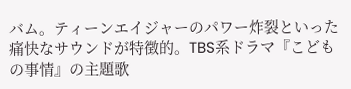バム。ティーンエイジャーのパワー炸裂といった痛快なサウンドが特徴的。TBS系ドラマ『こどもの事情』の主題歌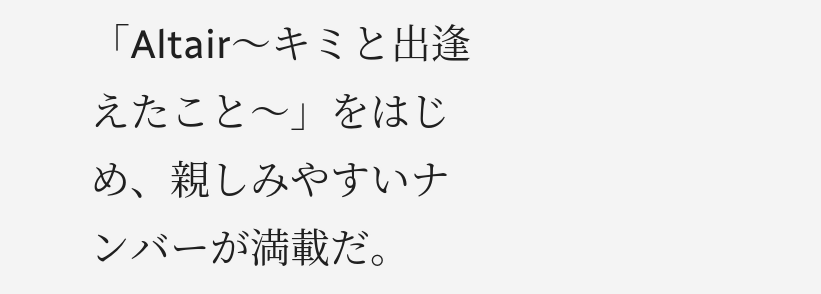「Altair〜キミと出逢えたこと〜」をはじめ、親しみやすいナンバーが満載だ。